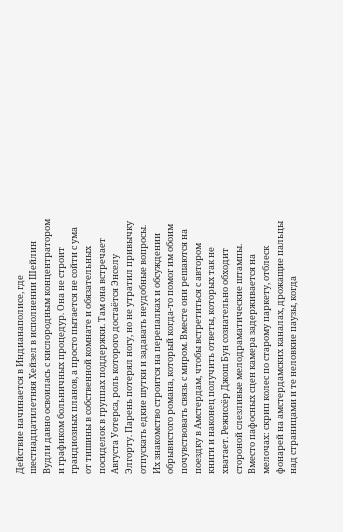Действие начинается в Индианаполисе, где шестнадцатилетняя Хейзел в исполнении Шейлин Вудли давно освоилась с кислородным концентратором и графиком больничных процедур. Она не строит грандиозных планов, а просто пытается не сойти с ума от тишины в собственной комнате и обязательных посиделок в группах поддержки. Там она встречает Августа Уотерса, роль которого достаётся Энселу Элгорту. Парень потерял ногу, но не утратил привычку отпускать едкие шутки и задавать неудобные вопросы. Их знакомство строится на перепалках и обсуждении обрывистого романа, который когда-то помог им обоим почувствовать связь с миром. Вместе они решаются на поездку в Амстердам, чтобы встретиться с автором книги и наконец получить ответы, которых так не хватает. Режиссёр Джош Бун сознательно обходит стороной слезливые мелодраматические штампы. Вместо пафосных сцен камера задерживается на мелочах: скрип колес по старому паркету, отблеск фонарей на амстердамских каналах, дрожащие пальцы над страницами и те неловкие паузы, когда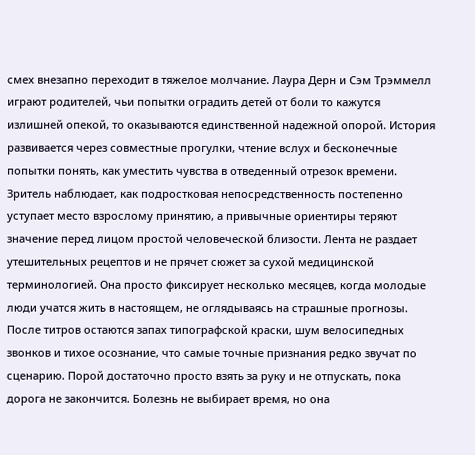смех внезапно переходит в тяжелое молчание. Лаура Дерн и Сэм Трэммелл играют родителей, чьи попытки оградить детей от боли то кажутся излишней опекой, то оказываются единственной надежной опорой. История развивается через совместные прогулки, чтение вслух и бесконечные попытки понять, как уместить чувства в отведенный отрезок времени. Зритель наблюдает, как подростковая непосредственность постепенно уступает место взрослому принятию, а привычные ориентиры теряют значение перед лицом простой человеческой близости. Лента не раздает утешительных рецептов и не прячет сюжет за сухой медицинской терминологией. Она просто фиксирует несколько месяцев, когда молодые люди учатся жить в настоящем, не оглядываясь на страшные прогнозы. После титров остаются запах типографской краски, шум велосипедных звонков и тихое осознание, что самые точные признания редко звучат по сценарию. Порой достаточно просто взять за руку и не отпускать, пока дорога не закончится. Болезнь не выбирает время, но она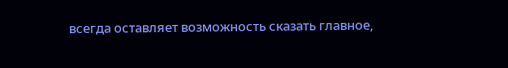всегда оставляет возможность сказать главное,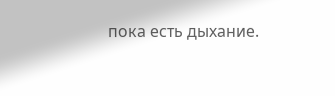пока есть дыхание.